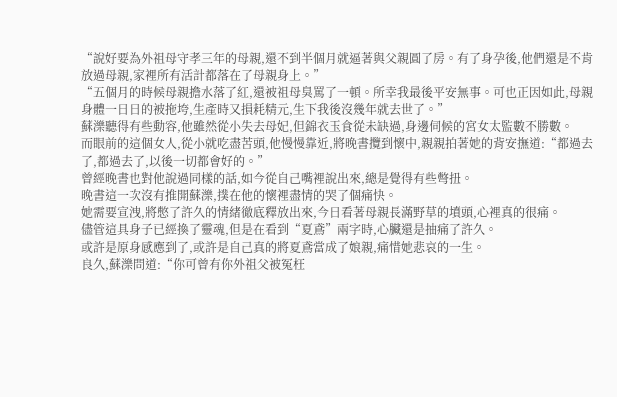“說好要為外祖母守孝三年的母親,還不到半個月就逼著與父親圓了房。有了身孕後,他們還是不肯放過母親,家裡所有活計都落在了母親身上。”
“五個月的時候母親擔水落了紅,還被祖母臭罵了一頓。所幸我最後平安無事。可也正因如此,母親身體一日日的被拖垮,生產時又損耗精元,生下我後沒幾年就去世了。”
蘇濼聽得有些動容,他雖然從小失去母妃,但錦衣玉食從未缺過,身邊伺候的宮女太監數不勝數。
而眼前的這個女人,從小就吃盡苦頭,他慢慢靠近,將晚書攬到懷中,親親拍著她的背安撫道:“都過去了,都過去了,以後一切都會好的。”
曾經晚書也對他說過同樣的話,如今從自己嘴裡說出來,總是覺得有些彆扭。
晚書這一次沒有推開蘇濼,撲在他的懷裡盡情的哭了個痛快。
她需要宣洩,將憋了許久的情緒徹底釋放出來,今日看著母親長滿野草的墳頭,心裡真的很痛。
儘管這具身子已經換了靈魂,但是在看到“夏鳶”兩字時,心臟還是抽痛了許久。
或許是原身感應到了,或許是自己真的將夏鳶當成了娘親,痛惜她悲哀的一生。
良久,蘇濼問道:“你可曾有你外祖父被冤枉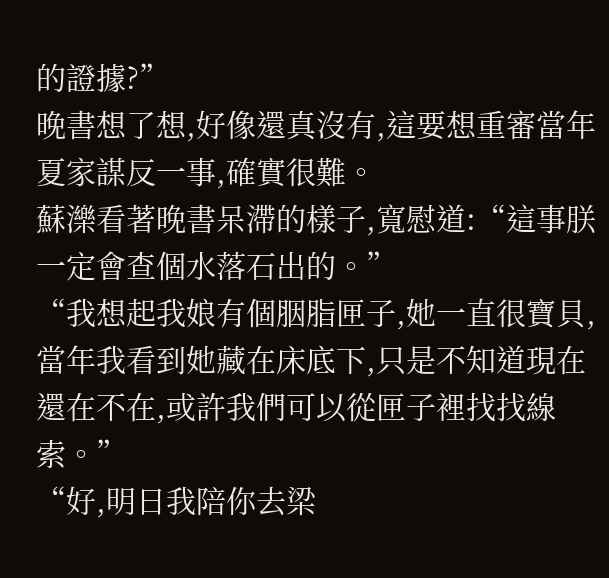的證據?”
晚書想了想,好像還真沒有,這要想重審當年夏家謀反一事,確實很難。
蘇濼看著晚書呆滯的樣子,寬慰道:“這事朕一定會查個水落石出的。”
“我想起我娘有個胭脂匣子,她一直很寶貝,當年我看到她藏在床底下,只是不知道現在還在不在,或許我們可以從匣子裡找找線索。”
“好,明日我陪你去梁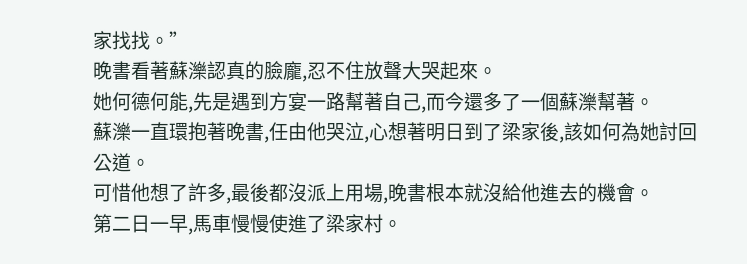家找找。”
晚書看著蘇濼認真的臉龐,忍不住放聲大哭起來。
她何德何能,先是遇到方宴一路幫著自己,而今還多了一個蘇濼幫著。
蘇濼一直環抱著晚書,任由他哭泣,心想著明日到了梁家後,該如何為她討回公道。
可惜他想了許多,最後都沒派上用場,晚書根本就沒給他進去的機會。
第二日一早,馬車慢慢使進了梁家村。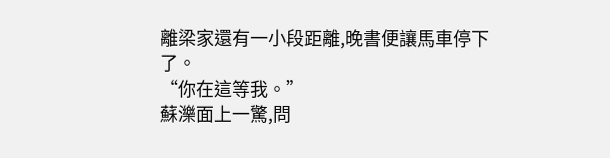離梁家還有一小段距離,晚書便讓馬車停下了。
“你在這等我。”
蘇濼面上一驚,問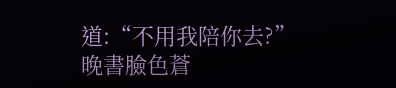道:“不用我陪你去?”
晚書臉色蒼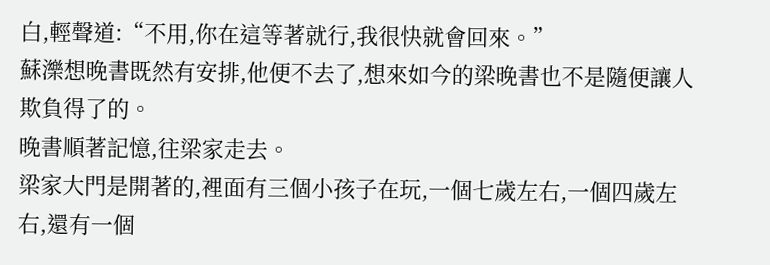白,輕聲道:“不用,你在這等著就行,我很快就會回來。”
蘇濼想晚書既然有安排,他便不去了,想來如今的梁晚書也不是隨便讓人欺負得了的。
晚書順著記憶,往梁家走去。
梁家大門是開著的,裡面有三個小孩子在玩,一個七歲左右,一個四歲左右,還有一個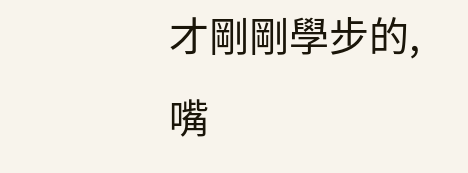才剛剛學步的,嘴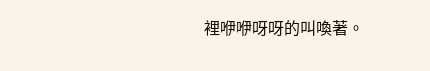裡咿咿呀呀的叫喚著。